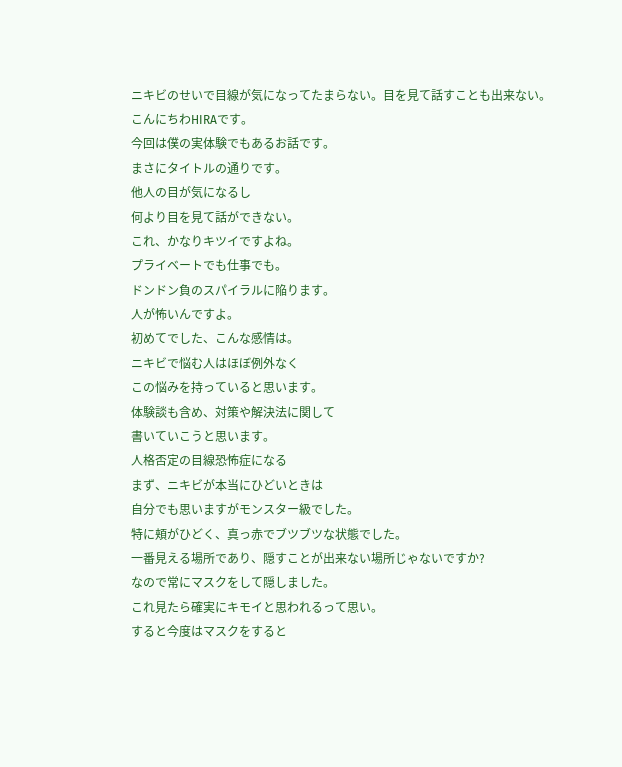ニキビのせいで目線が気になってたまらない。目を見て話すことも出来ない。
こんにちわHIRAです。
今回は僕の実体験でもあるお話です。
まさにタイトルの通りです。
他人の目が気になるし
何より目を見て話ができない。
これ、かなりキツイですよね。
プライベートでも仕事でも。
ドンドン負のスパイラルに陥ります。
人が怖いんですよ。
初めてでした、こんな感情は。
ニキビで悩む人はほぼ例外なく
この悩みを持っていると思います。
体験談も含め、対策や解決法に関して
書いていこうと思います。
人格否定の目線恐怖症になる
まず、ニキビが本当にひどいときは
自分でも思いますがモンスター級でした。
特に頬がひどく、真っ赤でブツブツな状態でした。
一番見える場所であり、隠すことが出来ない場所じゃないですか?
なので常にマスクをして隠しました。
これ見たら確実にキモイと思われるって思い。
すると今度はマスクをすると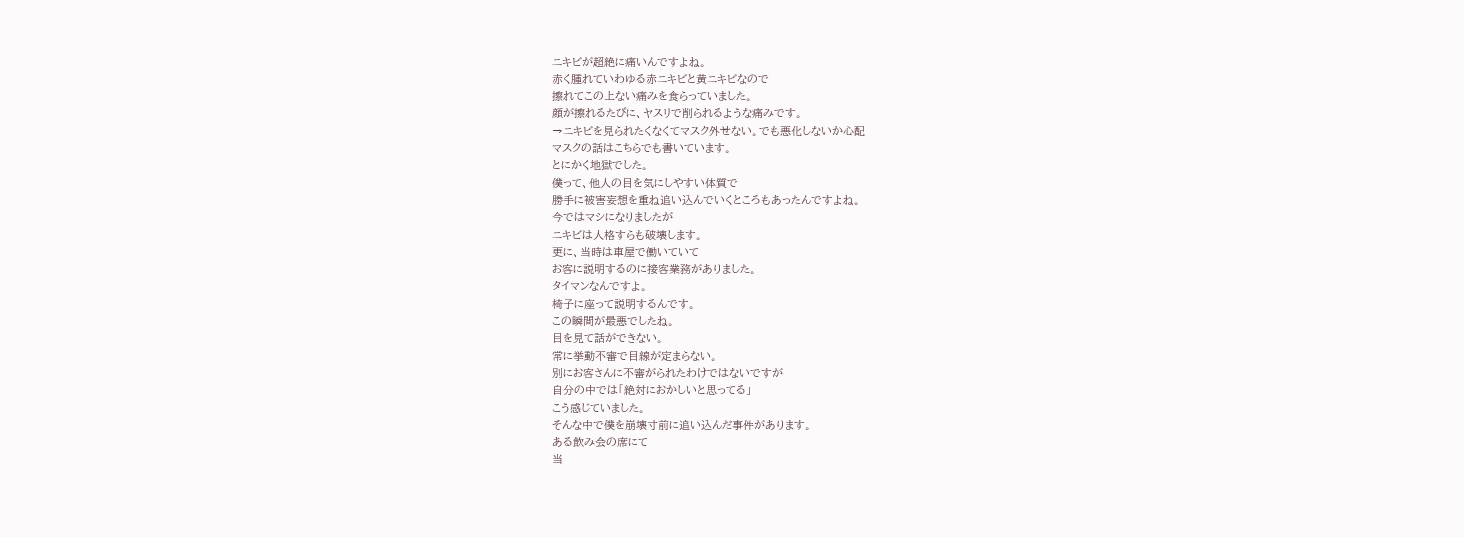ニキビが超絶に痛いんですよね。
赤く腫れていわゆる赤ニキビと黄ニキビなので
擦れてこの上ない痛みを食らっていました。
顔が擦れるたびに、ヤスリで削られるような痛みです。
→ニキビを見られたくなくてマスク外せない。でも悪化しないか心配
マスクの話はこちらでも書いています。
とにかく地獄でした。
僕って、他人の目を気にしやすい体質で
勝手に被害妄想を重ね追い込んでいくところもあったんですよね。
今ではマシになりましたが
ニキビは人格すらも破壊します。
更に、当時は車屋で働いていて
お客に説明するのに接客業務がありました。
タイマンなんですよ。
椅子に座って説明するんです。
この瞬間が最悪でしたね。
目を見て話ができない。
常に挙動不審で目線が定まらない。
別にお客さんに不審がられたわけではないですが
自分の中では「絶対におかしいと思ってる」
こう感じていました。
そんな中で僕を崩壊寸前に追い込んだ事件があります。
ある飲み会の席にて
当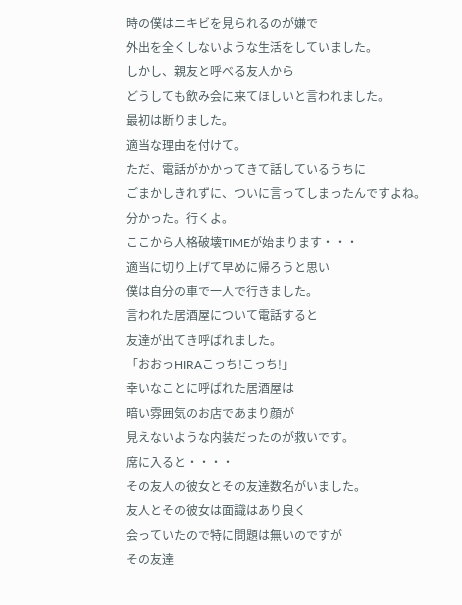時の僕はニキビを見られるのが嫌で
外出を全くしないような生活をしていました。
しかし、親友と呼べる友人から
どうしても飲み会に来てほしいと言われました。
最初は断りました。
適当な理由を付けて。
ただ、電話がかかってきて話しているうちに
ごまかしきれずに、ついに言ってしまったんですよね。
分かった。行くよ。
ここから人格破壊TIMEが始まります・・・
適当に切り上げて早めに帰ろうと思い
僕は自分の車で一人で行きました。
言われた居酒屋について電話すると
友達が出てき呼ばれました。
「おおっHIRAこっち!こっち!」
幸いなことに呼ばれた居酒屋は
暗い雰囲気のお店であまり顔が
見えないような内装だったのが救いです。
席に入ると・・・・
その友人の彼女とその友達数名がいました。
友人とその彼女は面識はあり良く
会っていたので特に問題は無いのですが
その友達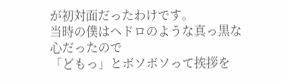が初対面だったわけです。
当時の僕はヘドロのような真っ黒な心だったので
「どもっ」とボソボソって挨拶を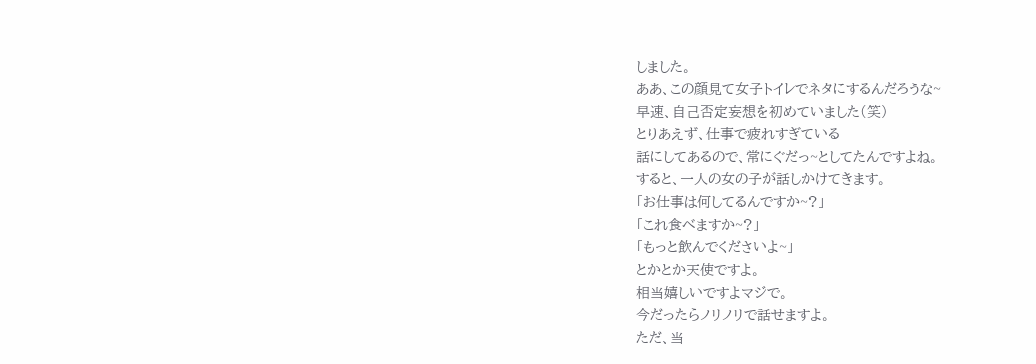しました。
ああ、この顔見て女子トイレでネタにするんだろうな~
早速、自己否定妄想を初めていました(笑)
とりあえず、仕事で疲れすぎている
話にしてあるので、常にぐだっ~としてたんですよね。
すると、一人の女の子が話しかけてきます。
「お仕事は何してるんですか~?」
「これ食べますか~?」
「もっと飲んでくださいよ~」
とかとか天使ですよ。
相当嬉しいですよマジで。
今だったらノリノリで話せますよ。
ただ、当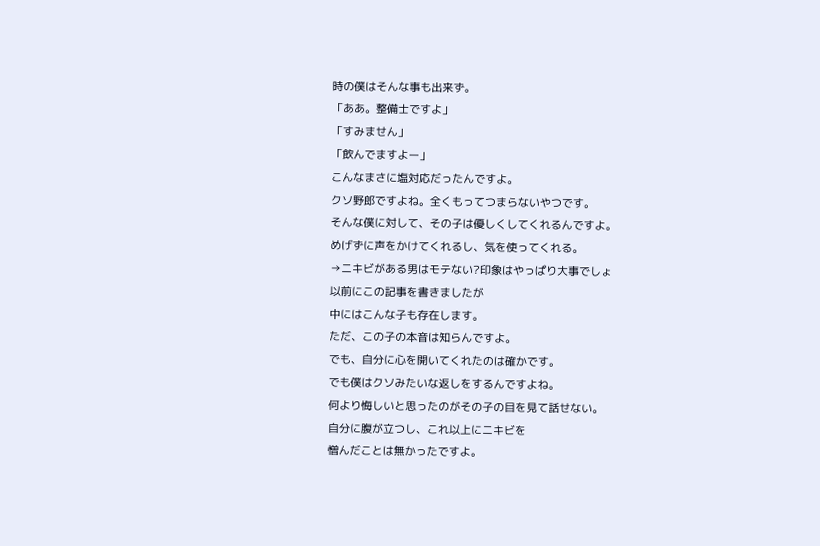時の僕はそんな事も出来ず。
「ああ。整備士ですよ」
「すみません」
「飲んでますよー」
こんなまさに塩対応だったんですよ。
クソ野郎ですよね。全くもってつまらないやつです。
そんな僕に対して、その子は優しくしてくれるんですよ。
めげずに声をかけてくれるし、気を使ってくれる。
→ニキビがある男はモテない?印象はやっぱり大事でしょ
以前にこの記事を書きましたが
中にはこんな子も存在します。
ただ、この子の本音は知らんですよ。
でも、自分に心を開いてくれたのは確かです。
でも僕はクソみたいな返しをするんですよね。
何より悔しいと思ったのがその子の目を見て話せない。
自分に腹が立つし、これ以上にニキビを
憎んだことは無かったですよ。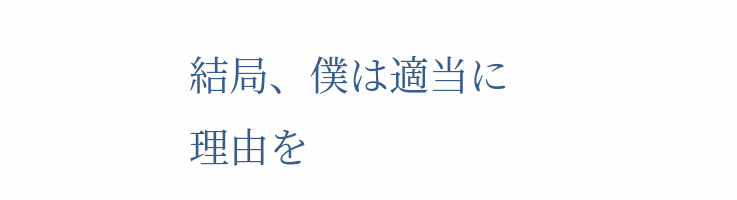結局、僕は適当に理由を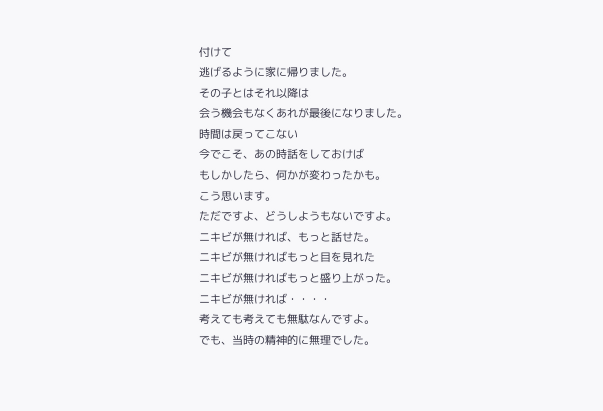付けて
逃げるように家に帰りました。
その子とはそれ以降は
会う機会もなくあれが最後になりました。
時間は戻ってこない
今でこそ、あの時話をしておけば
もしかしたら、何かが変わったかも。
こう思います。
ただですよ、どうしようもないですよ。
ニキビが無ければ、もっと話せた。
ニキビが無ければもっと目を見れた
ニキビが無ければもっと盛り上がった。
ニキビが無ければ・・・・
考えても考えても無駄なんですよ。
でも、当時の精神的に無理でした。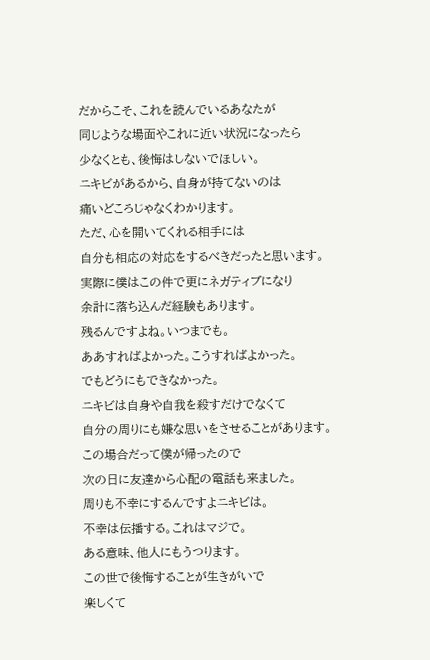だからこそ、これを読んでいるあなたが
同じような場面やこれに近い状況になったら
少なくとも、後悔はしないでほしい。
ニキビがあるから、自身が持てないのは
痛いどころじゃなくわかります。
ただ、心を開いてくれる相手には
自分も相応の対応をするべきだったと思います。
実際に僕はこの件で更にネガティブになり
余計に落ち込んだ経験もあります。
残るんですよね。いつまでも。
ああすればよかった。こうすればよかった。
でもどうにもできなかった。
ニキビは自身や自我を殺すだけでなくて
自分の周りにも嫌な思いをさせることがあります。
この場合だって僕が帰ったので
次の日に友達から心配の電話も来ました。
周りも不幸にするんですよニキビは。
不幸は伝播する。これはマジで。
ある意味、他人にもうつります。
この世で後悔することが生きがいで
楽しくて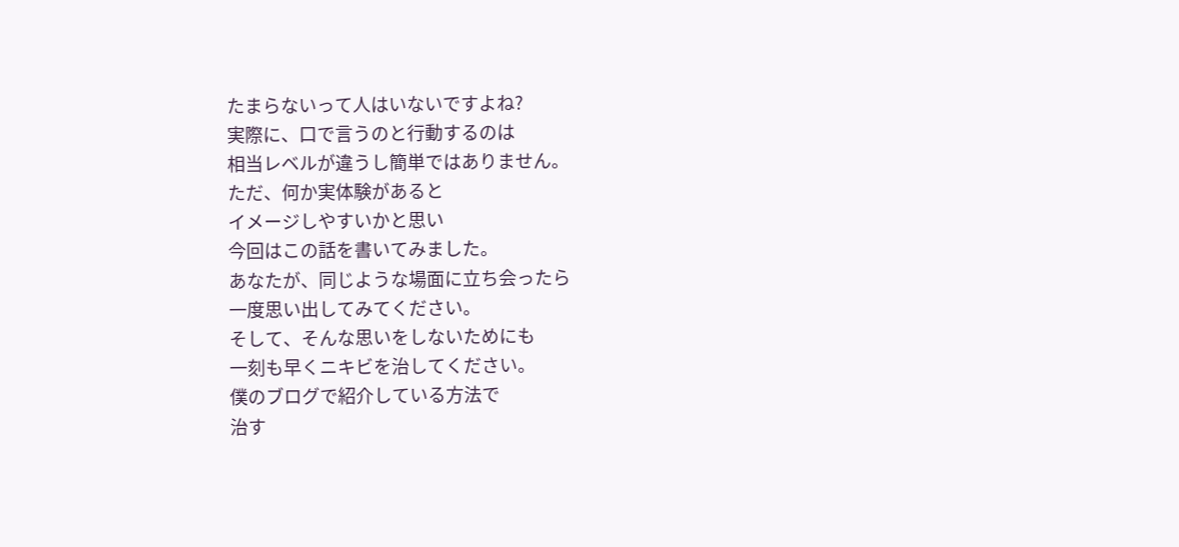たまらないって人はいないですよね?
実際に、口で言うのと行動するのは
相当レベルが違うし簡単ではありません。
ただ、何か実体験があると
イメージしやすいかと思い
今回はこの話を書いてみました。
あなたが、同じような場面に立ち会ったら
一度思い出してみてください。
そして、そんな思いをしないためにも
一刻も早くニキビを治してください。
僕のブログで紹介している方法で
治す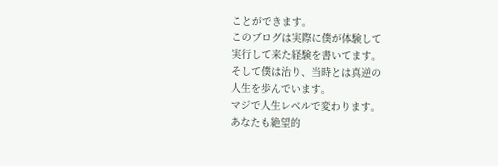ことができます。
このブログは実際に僕が体験して
実行して来た経験を書いてます。
そして僕は治り、当時とは真逆の
人生を歩んでいます。
マジで人生レベルで変わります。
あなたも絶望的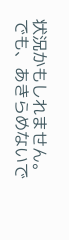状況かもしれません。
でも、あきらめないで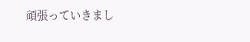頑張っていきまし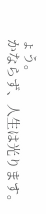ょう。
かならず、人生は光ります。